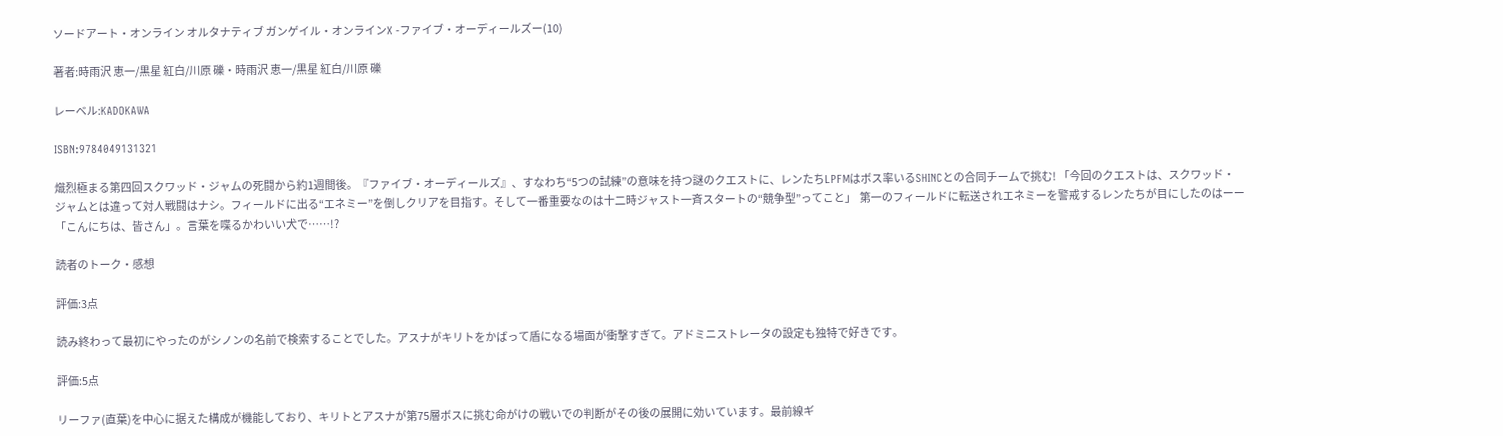ソードアート・オンライン オルタナティブ ガンゲイル・オンラインX -ファイブ・オーディールズー(10)

著者:時雨沢 恵一/黒星 紅白/川原 礫・時雨沢 恵一/黒星 紅白/川原 礫

レーベル:KADOKAWA

ISBN:9784049131321

熾烈極まる第四回スクワッド・ジャムの死闘から約1週間後。『ファイブ・オーディールズ』、すなわち“5つの試練”の意味を持つ謎のクエストに、レンたちLPFMはボス率いるSHINCとの合同チームで挑む! 「今回のクエストは、スクワッド・ジャムとは違って対人戦闘はナシ。フィールドに出る“エネミー”を倒しクリアを目指す。そして一番重要なのは十二時ジャスト一斉スタートの“競争型”ってこと」  第一のフィールドに転送されエネミーを警戒するレンたちが目にしたのはーー「こんにちは、皆さん」。言葉を喋るかわいい犬で……!?

読者のトーク・感想

評価:3点

読み終わって最初にやったのがシノンの名前で検索することでした。アスナがキリトをかばって盾になる場面が衝撃すぎて。アドミニストレータの設定も独特で好きです。

評価:5点

リーファ(直葉)を中心に据えた構成が機能しており、キリトとアスナが第75層ボスに挑む命がけの戦いでの判断がその後の展開に効いています。最前線ギ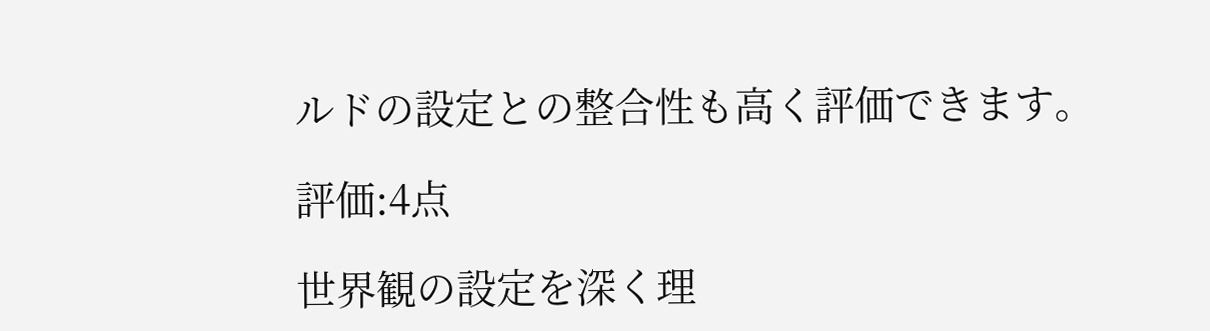ルドの設定との整合性も高く評価できます。

評価:4点

世界観の設定を深く理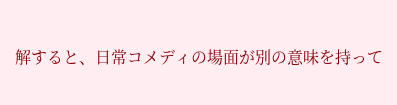解すると、日常コメディの場面が別の意味を持って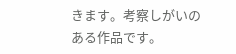きます。考察しがいのある作品です。